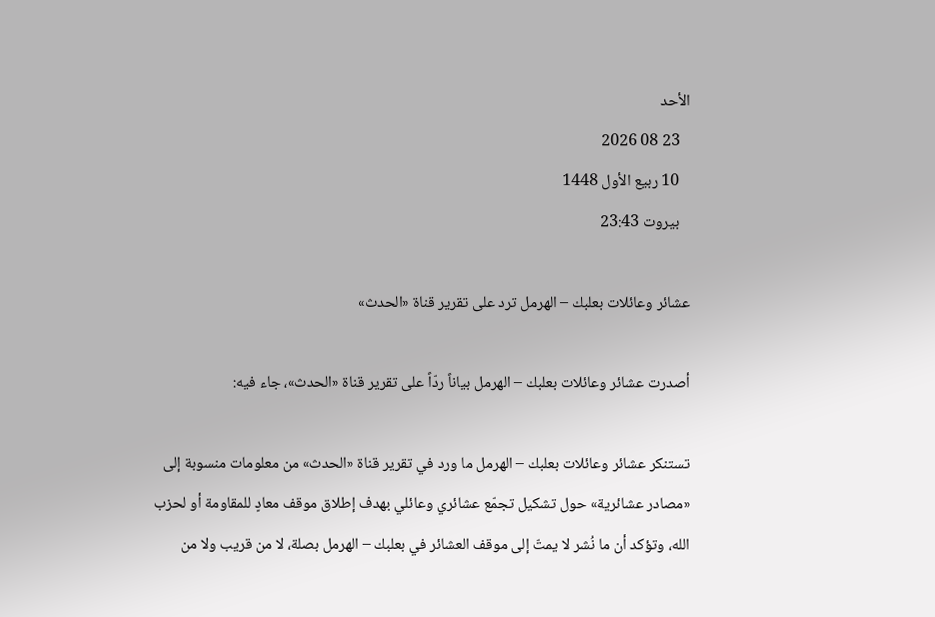الأحد
   23 08 2026
   10 ربيع الأول 1448
   بيروت 23:43

عشائر وعائلات بعلبك – الهرمل ترد على تقرير قناة «الحدث»

أصدرت عشائر وعائلات بعلبك – الهرمل بياناً ردّاً على تقرير قناة «الحدث»، جاء فيه:

تستنكر عشائر وعائلات بعلبك – الهرمل ما ورد في تقرير قناة «الحدث» من معلومات منسوبة إلى «مصادر عشائرية» حول تشكيل تجمّع عشائري وعائلي بهدف إطلاق موقف معادٍ للمقاومة أو لحزب الله، وتؤكد أن ما نُشر لا يمتّ إلى موقف العشائر في بعلبك – الهرمل بصلة، لا من قريب ولا من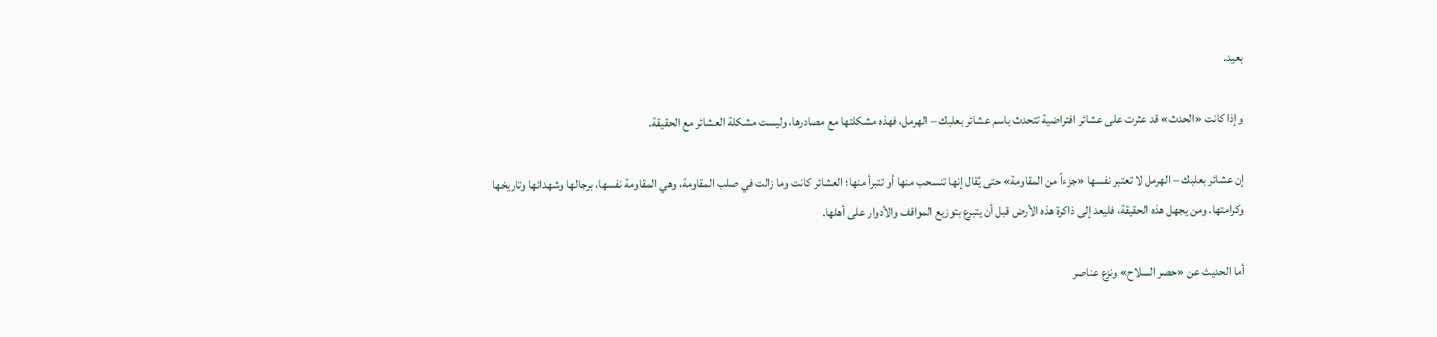بعيد.

وإذا كانت «الحدث» قد عثرت على عشائر افتراضية تتحدث باسم عشائر بعلبك – الهرمل، فهذه مشكلتها مع مصادرها، وليست مشكلة العشائر مع الحقيقة.

إن عشائر بعلبك – الهرمل لا تعتبر نفسها «جزءاً من المقاومة» حتى يُقال إنها تنسحب منها أو تتبرأ منها؛ العشائر كانت وما زالت في صلب المقاومة، وهي المقاومة نفسها، برجالها وشهدائها وتاريخها وكرامتها. ومن يجهل هذه الحقيقة، فليعد إلى ذاكرة هذه الأرض قبل أن يتبرع بتوزيع المواقف والأدوار على أهلها.

أما الحديث عن «حصر السلاح» ونزع عناصر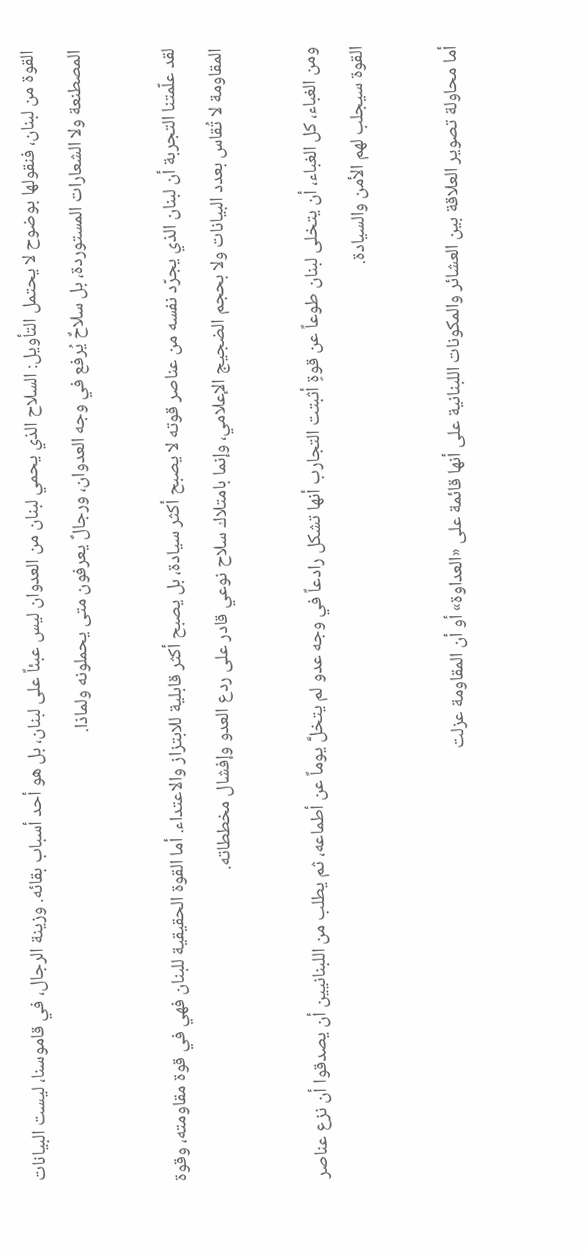القوة من لبنان، فنقولها بوضوح لا يحتمل التأويل: السلاح الذي يحمي لبنان من العدوان ليس عبئاً على لبنان، بل هو أحد أسباب بقائه. وزينة الرجال، في قاموسنا، ليست البيانات المصطنعة ولا الشعارات المستوردة، بل سلاحٌ يُرفع في وجه العدوان، ورجالٌ يعرفون متى يحملونه ولماذا.

لقد علّمتنا التجربة أن لبنان الذي يجرّد نفسه من عناصر قوته لا يصبح أكثر سيادة، بل يصبح أكثر قابلية للابتزاز والاعتداء. أما القوة الحقيقية للبنان فهي في قوة مقاومته، وقوة المقاومة لا تُقاس بعدد البيانات ولا بحجم الضجيج الإعلامي، وإنما بامتلاك سلاح نوعي قادر على ردع العدو وإفشال مخططاته.

ومن الغباء، كل الغباء، أن يتخلى لبنان طوعاً عن قوةٍ أثبتت التجارب أنها تشكل رادعاً في وجه عدو لم يتخلَّ يوماً عن أطماعه، ثم يطلب من اللبنانيين أن يصدقوا أن نزع عناصر القوة سيجلب لهم الأمن والسيادة.

أما محاولة تصوير العلاقة بين العشائر والمكونات اللبنانية على أنها قائمة على «العداوة» أو أن المقاومة عزلت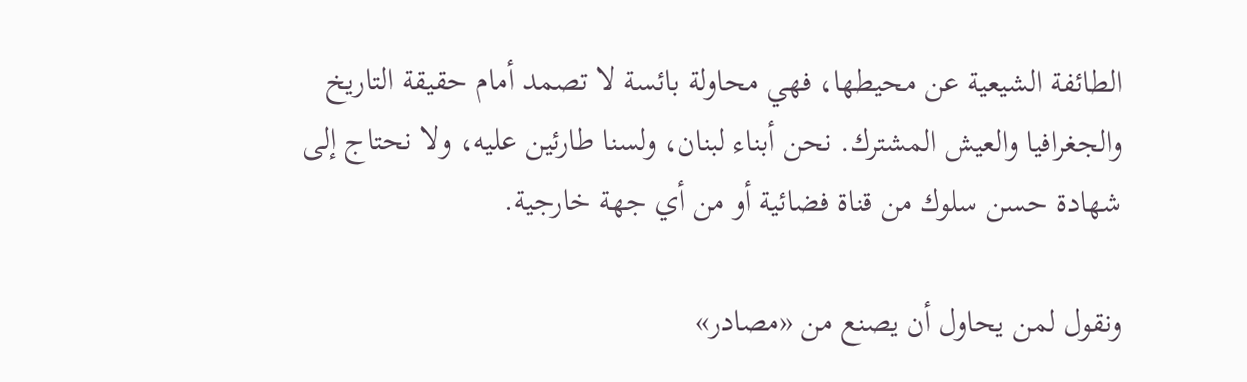الطائفة الشيعية عن محيطها، فهي محاولة بائسة لا تصمد أمام حقيقة التاريخ والجغرافيا والعيش المشترك. نحن أبناء لبنان، ولسنا طارئين عليه، ولا نحتاج إلى شهادة حسن سلوك من قناة فضائية أو من أي جهة خارجية.

ونقول لمن يحاول أن يصنع من «مصادر»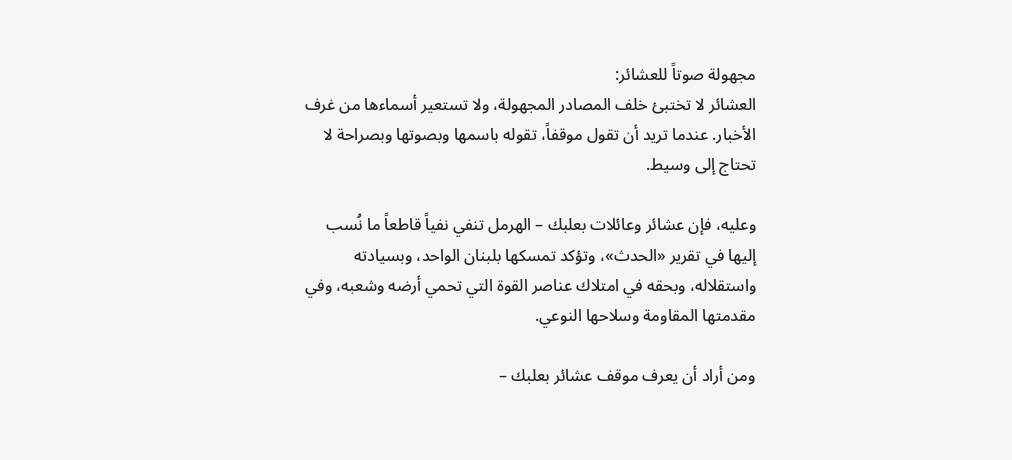مجهولة صوتاً للعشائر:
العشائر لا تختبئ خلف المصادر المجهولة، ولا تستعير أسماءها من غرف الأخبار. عندما تريد أن تقول موقفاً، تقوله باسمها وبصوتها وبصراحة لا تحتاج إلى وسيط.

وعليه، فإن عشائر وعائلات بعلبك – الهرمل تنفي نفياً قاطعاً ما نُسب إليها في تقرير «الحدث»، وتؤكد تمسكها بلبنان الواحد، وبسيادته واستقلاله، وبحقه في امتلاك عناصر القوة التي تحمي أرضه وشعبه، وفي مقدمتها المقاومة وسلاحها النوعي.

ومن أراد أن يعرف موقف عشائر بعلبك –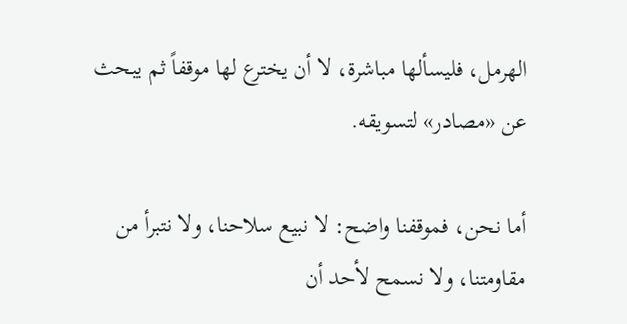الهرمل، فليسألها مباشرة، لا أن يخترع لها موقفاً ثم يبحث عن «مصادر» لتسويقه.

أما نحن، فموقفنا واضح: لا نبيع سلاحنا، ولا نتبرأ من مقاومتنا، ولا نسمح لأحد أن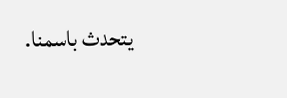يتحدث باسمنا.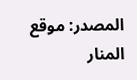المصدر: موقع المنار